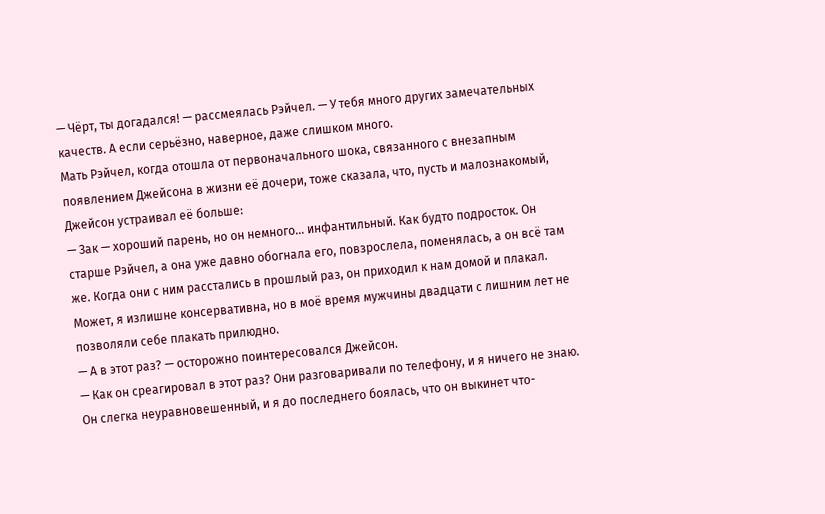— Чёрт, ты догадался! — рассмеялась Рэйчел. — У тебя много других замечательных качеств. А если серьёзно, наверное, даже слишком много.
Мать Рэйчел, когда отошла от первоначального шока, связанного с внезапным появлением Джейсона в жизни её дочери, тоже сказала, что, пусть и малознакомый, Джейсон устраивал её больше:
— Зак — хороший парень, но он немного… инфантильный. Как будто подросток. Он старше Рэйчел, а она уже давно обогнала его, повзрослела, поменялась, а он всё там же. Когда они с ним расстались в прошлый раз, он приходил к нам домой и плакал. Может, я излишне консервативна, но в моё время мужчины двадцати с лишним лет не позволяли себе плакать прилюдно.
— А в этот раз? — осторожно поинтересовался Джейсон.
— Как он среагировал в этот раз? Они разговаривали по телефону, и я ничего не знаю. Он слегка неуравновешенный, и я до последнего боялась, что он выкинет что-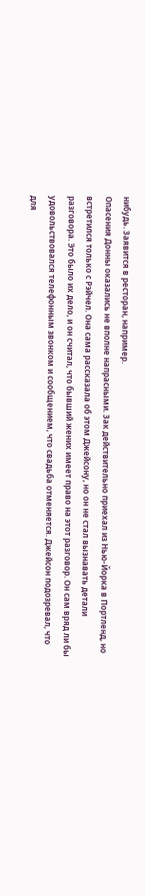нибудь. Заявится в ресторан, например.
Опасения Донны оказались не вполне напрасными. Зак действительно приехал из Нью-Йорка в Портленд, но встретился только с Рэйчел. Она сама рассказала об этом Джейсону, но он не стал вызнавать детали разговора. Это было их дело, и он считал, что бывший жених имеет право на этот разговор. Он сам вряд ли бы удовольствовался телефонным звонком и сообщением, что свадьба отменяется. Джейсон подозревал, что для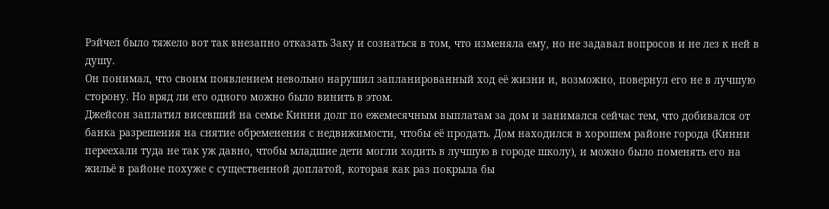Рэйчел было тяжело вот так внезапно отказать Заку и сознаться в том, что изменяла ему, но не задавал вопросов и не лез к ней в душу.
Он понимал, что своим появлением невольно нарушил запланированный ход её жизни и, возможно, повернул его не в лучшую сторону. Но вряд ли его одного можно было винить в этом.
Джейсон заплатил висевший на семье Кинни долг по ежемесячным выплатам за дом и занимался сейчас тем, что добивался от банка разрешения на снятие обременения с недвижимости, чтобы её продать. Дом находился в хорошем районе города (Кинни переехали туда не так уж давно, чтобы младшие дети могли ходить в лучшую в городе школу), и можно было поменять его на жильё в районе похуже с существенной доплатой, которая как раз покрыла бы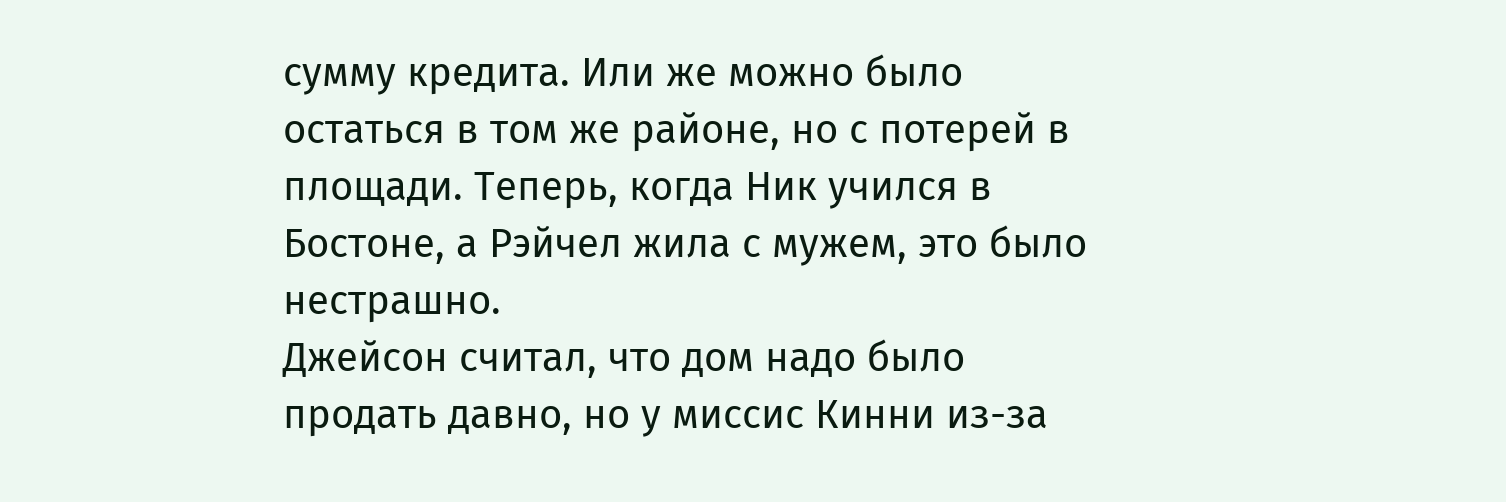сумму кредита. Или же можно было остаться в том же районе, но с потерей в площади. Теперь, когда Ник учился в Бостоне, а Рэйчел жила с мужем, это было нестрашно.
Джейсон считал, что дом надо было продать давно, но у миссис Кинни из-за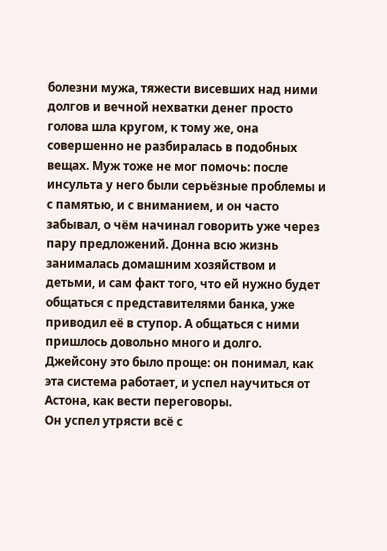болезни мужа, тяжести висевших над ними долгов и вечной нехватки денег просто голова шла кругом, к тому же, она совершенно не разбиралась в подобных вещах. Муж тоже не мог помочь: после инсульта у него были серьёзные проблемы и с памятью, и с вниманием, и он часто забывал, о чём начинал говорить уже через пару предложений. Донна всю жизнь занималась домашним хозяйством и детьми, и сам факт того, что ей нужно будет общаться с представителями банка, уже приводил её в ступор. А общаться с ними пришлось довольно много и долго. Джейсону это было проще: он понимал, как эта система работает, и успел научиться от Астона, как вести переговоры.
Он успел утрясти всё с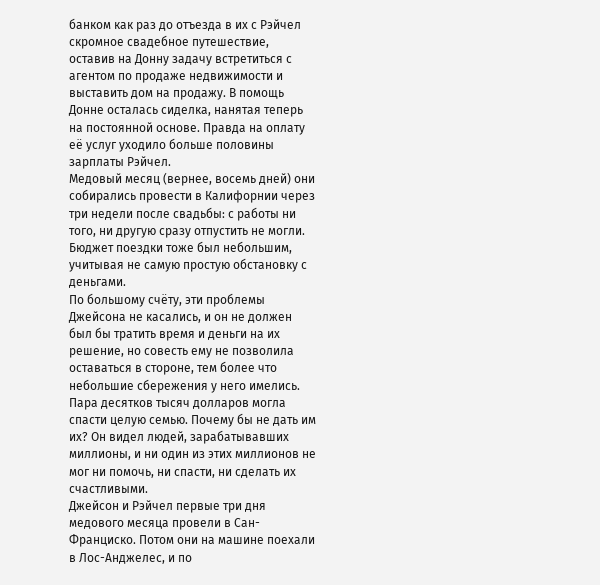банком как раз до отъезда в их с Рэйчел скромное свадебное путешествие, оставив на Донну задачу встретиться с агентом по продаже недвижимости и выставить дом на продажу. В помощь Донне осталась сиделка, нанятая теперь на постоянной основе. Правда на оплату её услуг уходило больше половины зарплаты Рэйчел.
Медовый месяц (вернее, восемь дней) они собирались провести в Калифорнии через три недели после свадьбы: с работы ни того, ни другую сразу отпустить не могли. Бюджет поездки тоже был небольшим, учитывая не самую простую обстановку с деньгами.
По большому счёту, эти проблемы Джейсона не касались, и он не должен был бы тратить время и деньги на их решение, но совесть ему не позволила оставаться в стороне, тем более что небольшие сбережения у него имелись. Пара десятков тысяч долларов могла спасти целую семью. Почему бы не дать им их? Он видел людей, зарабатывавших миллионы, и ни один из этих миллионов не мог ни помочь, ни спасти, ни сделать их счастливыми.
Джейсон и Рэйчел первые три дня медового месяца провели в Сан-Франциско. Потом они на машине поехали в Лос-Анджелес, и по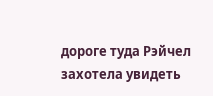дороге туда Рэйчел захотела увидеть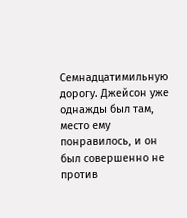Семнадцатимильную дорогу. Джейсон уже однажды был там, место ему понравилось, и он был совершенно не против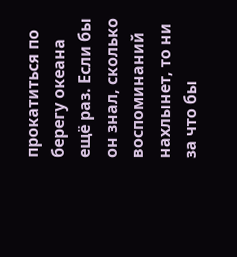прокатиться по берегу океана ещё раз. Если бы он знал, сколько воспоминаний нахлынет, то ни за что бы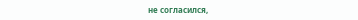не согласился,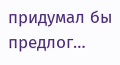придумал бы предлог…